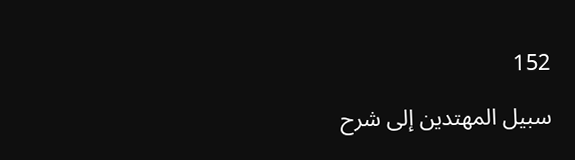152

سبيل المهتدين إلى شرح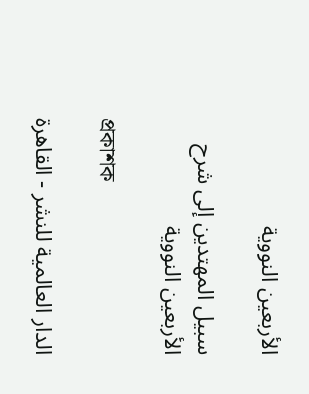الأربعين النووية

سبيل المهتدين إلى شرح الأربعين النووية

প্রকাশক

الدار العالمية للنشر - القاهرة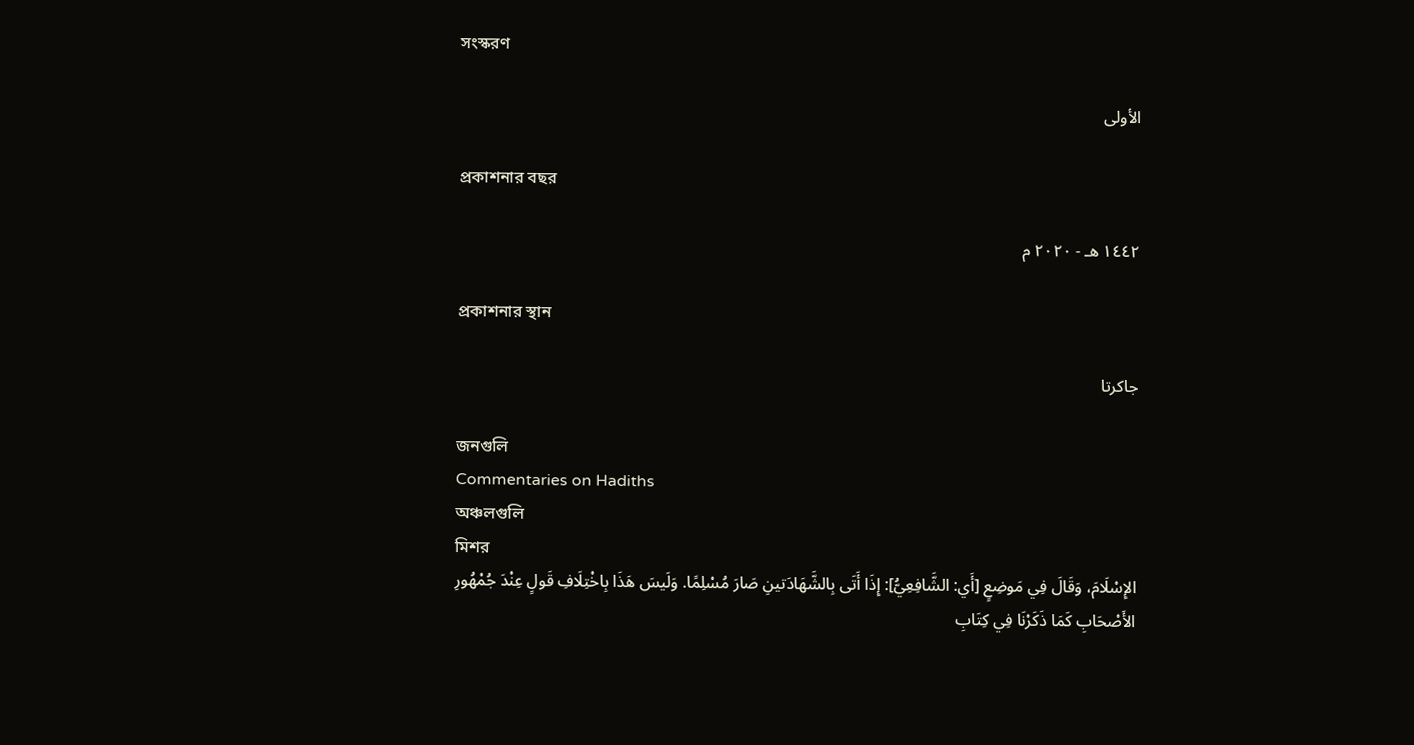সংস্করণ

الأولى

প্রকাশনার বছর

١٤٤٢ هـ - ٢٠٢٠ م

প্রকাশনার স্থান

جاكرتا

জনগুলি
Commentaries on Hadiths
অঞ্চলগুলি
মিশর
الإِسْلَامَ، وَقَالَ فِي مَوضِعٍ [أَي: الشَّافِعِيُّ]: إِذَا أَتَى بِالشَّهَادَتينِ صَارَ مُسْلِمًا. وَلَيسَ هَذَا بِاخْتِلَافِ قَولٍ عِنْدَ جُمْهُورِ الأَصْحَابِ كَمَا ذَكَرْنَا فِي كِتَابِ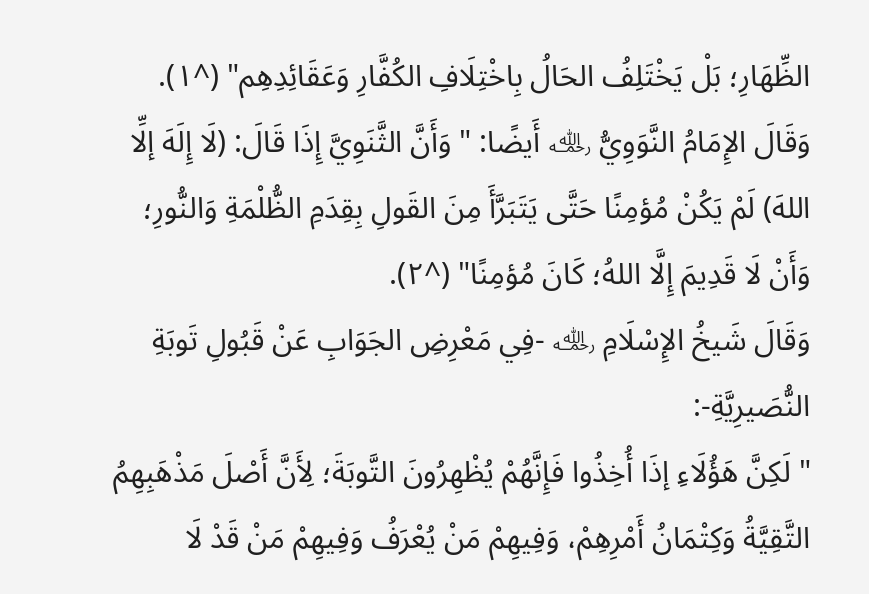الظِّهَارِ؛ بَلْ يَخْتَلِفُ الحَالُ بِاخْتِلَافِ الكُفَّارِ وَعَقَائِدِهِم" (^١).
وَقَالَ الإِمَامُ النَّوَوِيُّ ﵀ أَيضًا: " وَأَنَّ الثَّنَوِيَّ إِذَا قَالَ: (لَا إِلَهَ إلِّا اللهَ) لَمْ يَكُنْ مُؤمِنًا حَتَّى يَتَبَرَّأَ مِنَ القَولِ بِقِدَمِ الظُّلْمَةِ وَالنُّورِ؛ وَأَنْ لَا قَدِيمَ إِلَّا اللهُ؛ كَانَ مُؤمِنًا" (^٢).
وَقَالَ شَيخُ الإِسْلَامِ ﵀ -فِي مَعْرِضِ الجَوَابِ عَنْ قَبُولِ تَوبَةِ النُّصَيرِيَّةِ-:
" لَكِنَّ هَؤُلَاءِ إذَا أُخِذُوا فَإِنَّهُمْ يُظْهِرُونَ التَّوبَةَ؛ لِأَنَّ أَصْلَ مَذْهَبِهِمُ التَّقِيَّةُ وَكِتْمَانُ أَمْرِهِمْ، وَفِيهِمْ مَنْ يُعْرَفُ وَفِيهِمْ مَنْ قَدْ لَا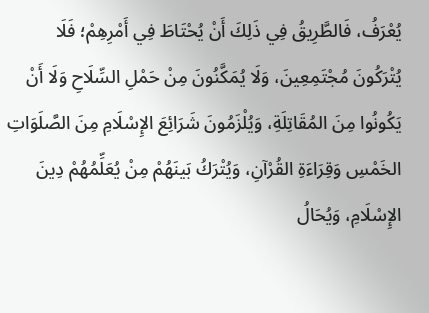يُعْرَفُ، فَالطَّرِيقُ فِي ذَلِكَ أَنْ يُحْتَاطَ فِي أَمْرِهِمْ؛ فَلَا يُتْرَكُونَ مُجْتَمِعِينَ، وَلَا يُمَكَّنُونَ مِنْ حَمْلِ السِّلَاحِ وَلَا أَنْ يَكُونُوا مِنَ المُقَاتِلَةِ، وَيُلْزَمُونَ شَرَائِعَ الإِسْلَامِ مِنَ الصَّلَوَاتِ الخَمْسِ وَقِرَاءَةِ القُرْآنِ، وَيُتْرَكُ بَينَهُمْ مِنْ يُعَلِّمُهُمْ دِينَ الإِسْلَامِ، وَيُحَالُ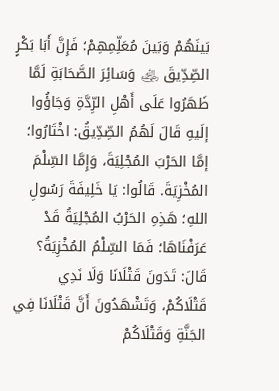بَينَهُمْ وَبَينَ مُعَلِّمِهِمْ؛ فَإِنَّ أَبَا بَكْرٍ الصِّدِّيقَ ﵁ وَسَائِرَ الصَّحَابَةِ لَمَّا ظَهَرُوا عَلَى أَهْلِ الرِّدَّةِ وَجَاؤُوا إلَيهِ قَالَ لَهُمُ الصِّدِّيقُ: اخْتَارُوا؛ إمَّا الحَرْبَ المُجْلِيَةَ، وَإِمَّا السِّلْمَ المُخْزِيَةَ. قَالُوا: يَا خَلِيفَةَ رَسُولِ اللهِ؛ هَذِهِ الحَرْبُ المُجْلِيَةُ قَدْ عَرَفْنَاهَا؛ فَمَا السِّلْمُ المُخْزِيَةُ؟ قَالَ: تَدَونَ قَتْلَانَا وَلَا نَدِي قَتْلَاكُمْ، وَتَشْهَدُونَ أَنَّ قَتْلَانَا فِي الجَنَّةِ وَقَتْلَاكُمْ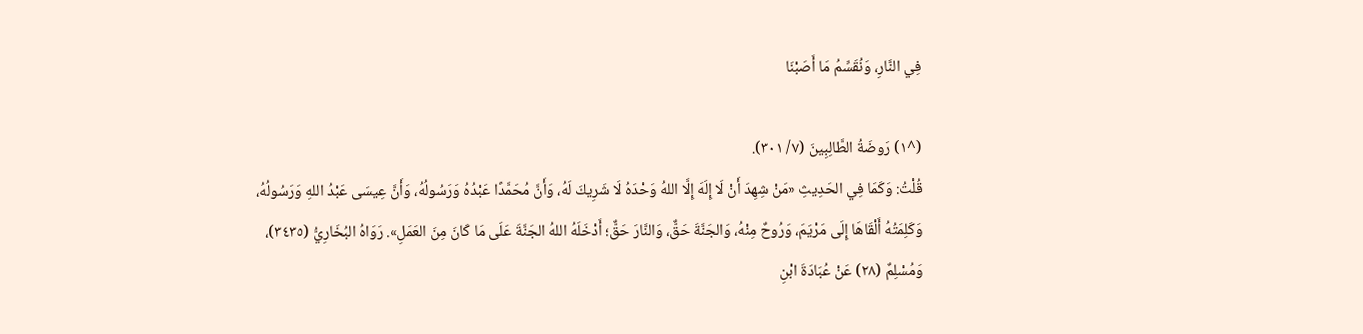فِي النَّارِ، وَنُقَسِّمُ مَا أَصَبْنَا

(^١) رَوضَةُ الطَّالِبِينَ (٧/ ٣٠١).
قُلْتُ: وَكَمَا فِي الحَدِيثِ «مَنْ شِهِدَ أَنْ لَا إِلَهَ إِلَّا اللهُ وَحْدَهُ لَا شَرِيكَ لَهُ، وَأَنَّ مُحَمَّدًا عَبْدُهُ وَرَسُولُهُ، وَأَنَّ عِيسَى عَبْدُ اللهِ وَرَسُولُهُ، وَكَلِمَتُهُ أَلْقَاهَا إِلَى مَرْيَمَ، وَرُوحٌ مِنْهُ، وَالجَنَّةَ حَقٌّ، وَالنَّارَ حَقٌّ؛ أَدْخَلَهُ اللهُ الجَنَّةَ عَلَى مَا كَانَ مِنَ العَمَلِ». رَوَاهُ البُخَارِيُّ (٣٤٣٥)، وَمُسْلِمٌ (٢٨) عَنْ عُبَادَةَ ابْنِ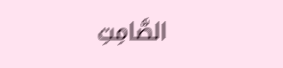الصَّامِتِ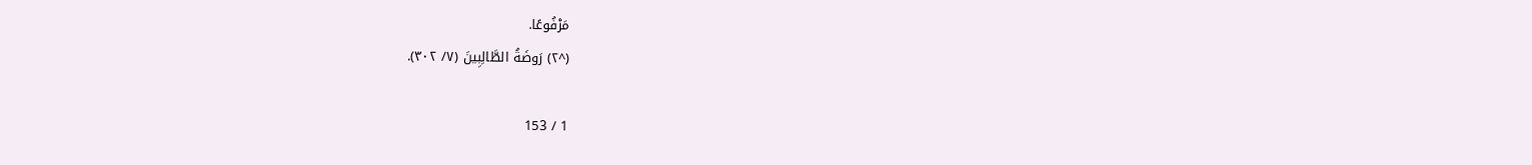مَرْفُوعًا.
(^٢) رَوضَةُ الطَّالِبِينَ (٧/ ٣٠٢).

1 / 153